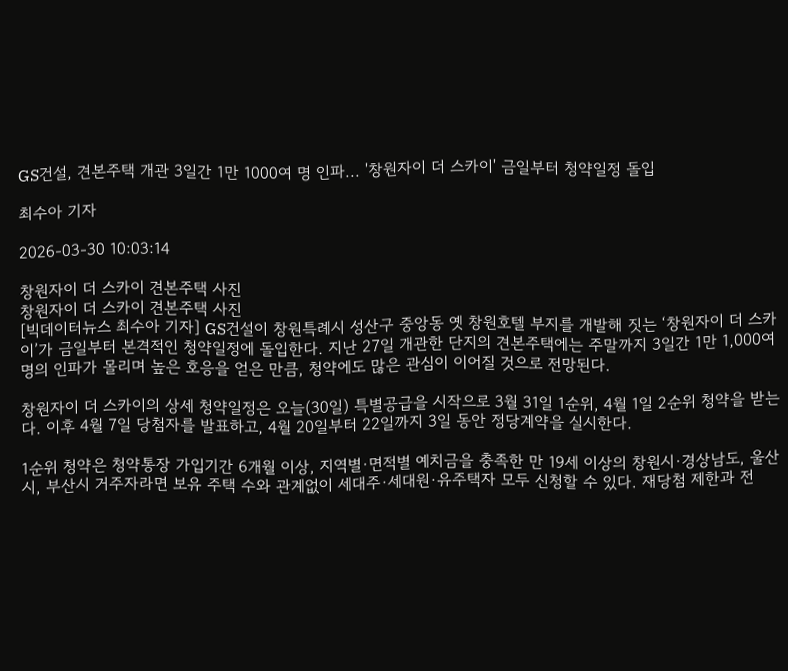GS건설, 견본주택 개관 3일간 1만 1000여 명 인파... '창원자이 더 스카이' 금일부터 청약일정 돌입

최수아 기자

2026-03-30 10:03:14

창원자이 더 스카이 견본주택 사진
창원자이 더 스카이 견본주택 사진
[빅데이터뉴스 최수아 기자] GS건설이 창원특례시 성산구 중앙동 옛 창원호텔 부지를 개발해 짓는 ‘창원자이 더 스카이’가 금일부터 본격적인 청약일정에 돌입한다. 지난 27일 개관한 단지의 견본주택에는 주말까지 3일간 1만 1,000여 명의 인파가 몰리며 높은 호응을 얻은 만큼, 청약에도 많은 관심이 이어질 것으로 전망된다.

창원자이 더 스카이의 상세 청약일정은 오늘(30일) 특별공급을 시작으로 3월 31일 1순위, 4월 1일 2순위 청약을 받는다. 이후 4월 7일 당첨자를 발표하고, 4월 20일부터 22일까지 3일 동안 정당계약을 실시한다.

1순위 청약은 청약통장 가입기간 6개월 이상, 지역별·면적별 예치금을 충족한 만 19세 이상의 창원시·경상남도, 울산시, 부산시 거주자라면 보유 주택 수와 관계없이 세대주·세대원·유주택자 모두 신청할 수 있다. 재당첨 제한과 전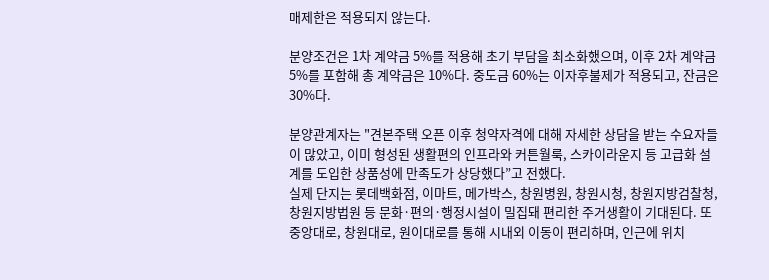매제한은 적용되지 않는다.

분양조건은 1차 계약금 5%를 적용해 초기 부담을 최소화했으며, 이후 2차 계약금 5%를 포함해 총 계약금은 10%다. 중도금 60%는 이자후불제가 적용되고, 잔금은 30%다.

분양관계자는 "견본주택 오픈 이후 청약자격에 대해 자세한 상담을 받는 수요자들이 많았고, 이미 형성된 생활편의 인프라와 커튼월룩, 스카이라운지 등 고급화 설계를 도입한 상품성에 만족도가 상당했다”고 전했다.
실제 단지는 롯데백화점, 이마트, 메가박스, 창원병원, 창원시청, 창원지방검찰청, 창원지방법원 등 문화·편의·행정시설이 밀집돼 편리한 주거생활이 기대된다. 또 중앙대로, 창원대로, 원이대로를 통해 시내외 이동이 편리하며, 인근에 위치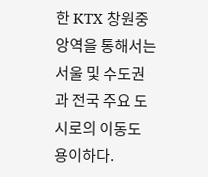한 KTX 창원중앙역을 통해서는 서울 및 수도권과 전국 주요 도시로의 이동도 용이하다.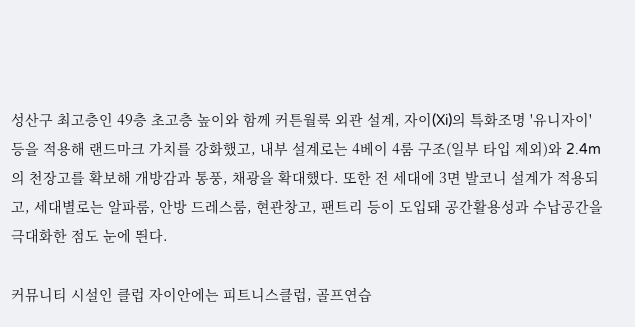성산구 최고층인 49층 초고층 높이와 함께 커튼월룩 외관 설계, 자이(Xi)의 특화조명 '유니자이' 등을 적용해 랜드마크 가치를 강화했고, 내부 설계로는 4베이 4룸 구조(일부 타입 제외)와 2.4m의 천장고를 확보해 개방감과 통풍, 채광을 확대했다. 또한 전 세대에 3면 발코니 설계가 적용되고, 세대별로는 알파룸, 안방 드레스룸, 현관창고, 팬트리 등이 도입돼 공간활용성과 수납공간을 극대화한 점도 눈에 띈다.

커뮤니티 시설인 클럽 자이안에는 피트니스클럽, 골프연습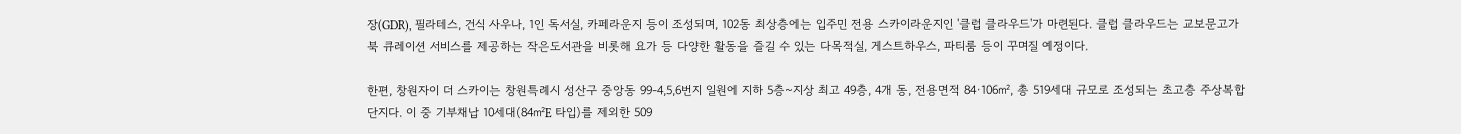장(GDR), 필라테스, 건식 사우나, 1인 독서실, 카페라운지 등이 조성되며, 102동 최상층에는 입주민 전용 스카이라운지인 '클럽 클라우드'가 마련된다. 클럽 클라우드는 교보문고가 북 큐레이션 서비스를 제공하는 작은도서관을 비롯해 요가 등 다양한 활동을 즐길 수 있는 다목적실, 게스트하우스, 파티룸 등이 꾸며질 예정이다.

한편, 창원자이 더 스카이는 창원특례시 성산구 중앙동 99-4,5,6번지 일원에 지하 5층~지상 최고 49층, 4개 동, 전용면적 84·106㎡, 총 519세대 규모로 조성되는 초고층 주상복합단지다. 이 중 기부채납 10세대(84㎡E 타입)를 제외한 509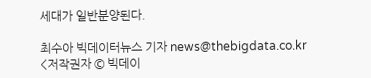세대가 일반분양된다.

최수아 빅데이터뉴스 기자 news@thebigdata.co.kr
<저작권자 © 빅데이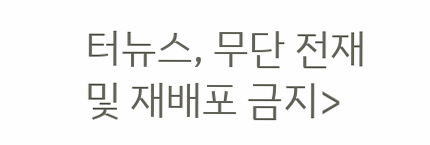터뉴스, 무단 전재 및 재배포 금지>